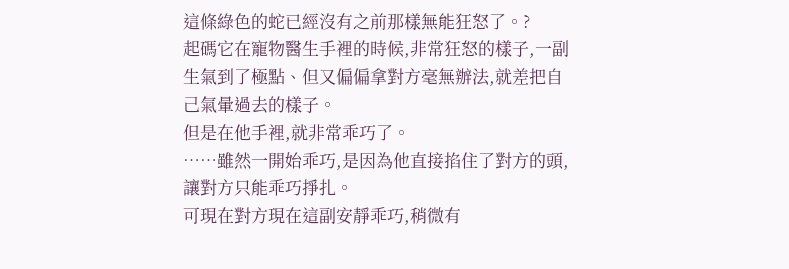這條綠色的蛇已經沒有之前那樣無能狂怒了。?
起碼它在寵物醫生手裡的時候,非常狂怒的樣子,一副生氣到了極點、但又偏偏拿對方毫無辦法,就差把自己氣暈過去的樣子。
但是在他手裡,就非常乖巧了。
……雖然一開始乖巧,是因為他直接掐住了對方的頭,讓對方只能乖巧掙扎。
可現在對方現在這副安靜乖巧,稍微有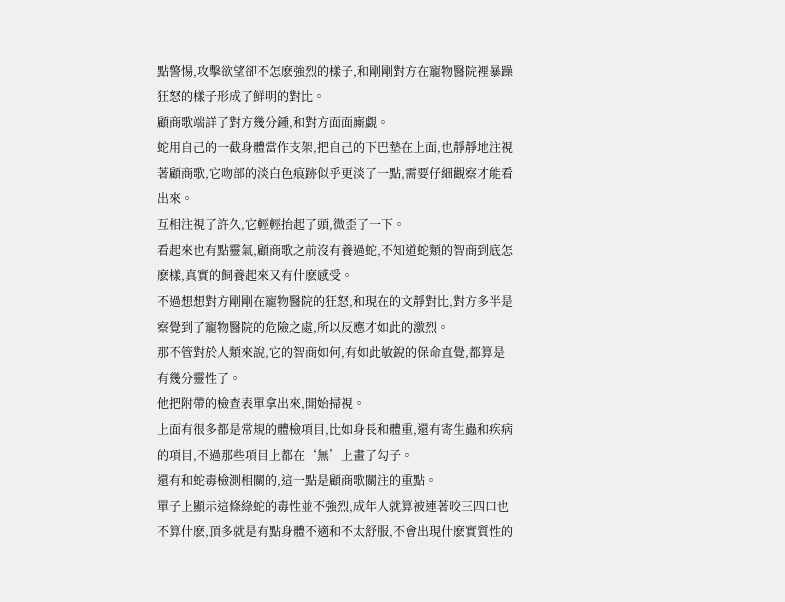點警惕,攻擊欲望卻不怎麽強烈的樣子,和剛剛對方在寵物醫院裡暴躁狂怒的樣子形成了鮮明的對比。
顧商歌端詳了對方幾分鍾,和對方面面廝覷。
蛇用自己的一截身體當作支架,把自己的下巴墊在上面,也靜靜地注視著顧商歌,它吻部的淡白色痕跡似乎更淡了一點,需要仔細觀察才能看出來。
互相注視了許久,它輕輕抬起了頭,微歪了一下。
看起來也有點靈氣,顧商歌之前沒有養過蛇,不知道蛇類的智商到底怎麽樣,真實的飼養起來又有什麽感受。
不過想想對方剛剛在寵物醫院的狂怒,和現在的文靜對比,對方多半是察覺到了寵物醫院的危險之處,所以反應才如此的激烈。
那不管對於人類來說,它的智商如何,有如此敏銳的保命直覺,都算是有幾分靈性了。
他把附帶的檢查表單拿出來,開始掃視。
上面有很多都是常規的體檢項目,比如身長和體重,還有寄生蟲和疾病的項目,不過那些項目上都在‘無’上畫了勾子。
還有和蛇毒檢測相關的,這一點是顧商歌關注的重點。
單子上顯示這條綠蛇的毒性並不強烈,成年人就算被連著咬三四口也不算什麽,頂多就是有點身體不適和不太舒服,不會出現什麽實質性的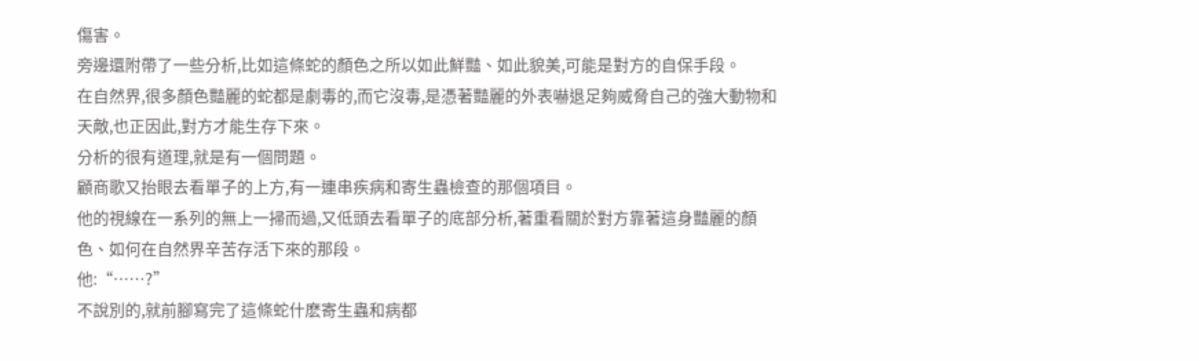傷害。
旁邊還附帶了一些分析,比如這條蛇的顏色之所以如此鮮豔、如此貌美,可能是對方的自保手段。
在自然界,很多顏色豔麗的蛇都是劇毒的,而它沒毒,是憑著豔麗的外表嚇退足夠威脅自己的強大動物和天敵,也正因此,對方才能生存下來。
分析的很有道理,就是有一個問題。
顧商歌又抬眼去看單子的上方,有一連串疾病和寄生蟲檢查的那個項目。
他的視線在一系列的無上一掃而過,又低頭去看單子的底部分析,著重看關於對方靠著這身豔麗的顏色、如何在自然界辛苦存活下來的那段。
他:“……?”
不說別的,就前腳寫完了這條蛇什麽寄生蟲和病都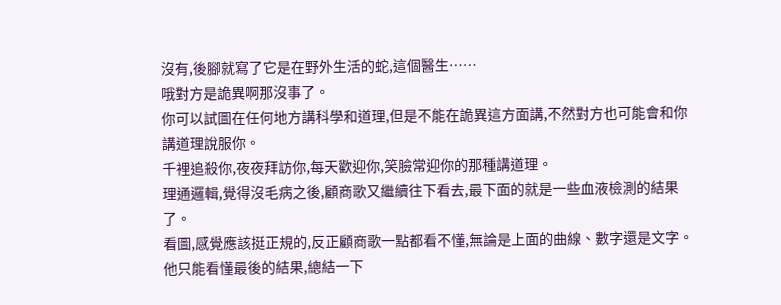沒有,後腳就寫了它是在野外生活的蛇,這個醫生……
哦對方是詭異啊那沒事了。
你可以試圖在任何地方講科學和道理,但是不能在詭異這方面講,不然對方也可能會和你講道理說服你。
千裡追殺你,夜夜拜訪你,每天歡迎你,笑臉常迎你的那種講道理。
理通邏輯,覺得沒毛病之後,顧商歌又繼續往下看去,最下面的就是一些血液檢測的結果了。
看圖,感覺應該挺正規的,反正顧商歌一點都看不懂,無論是上面的曲線、數字還是文字。
他只能看懂最後的結果,總結一下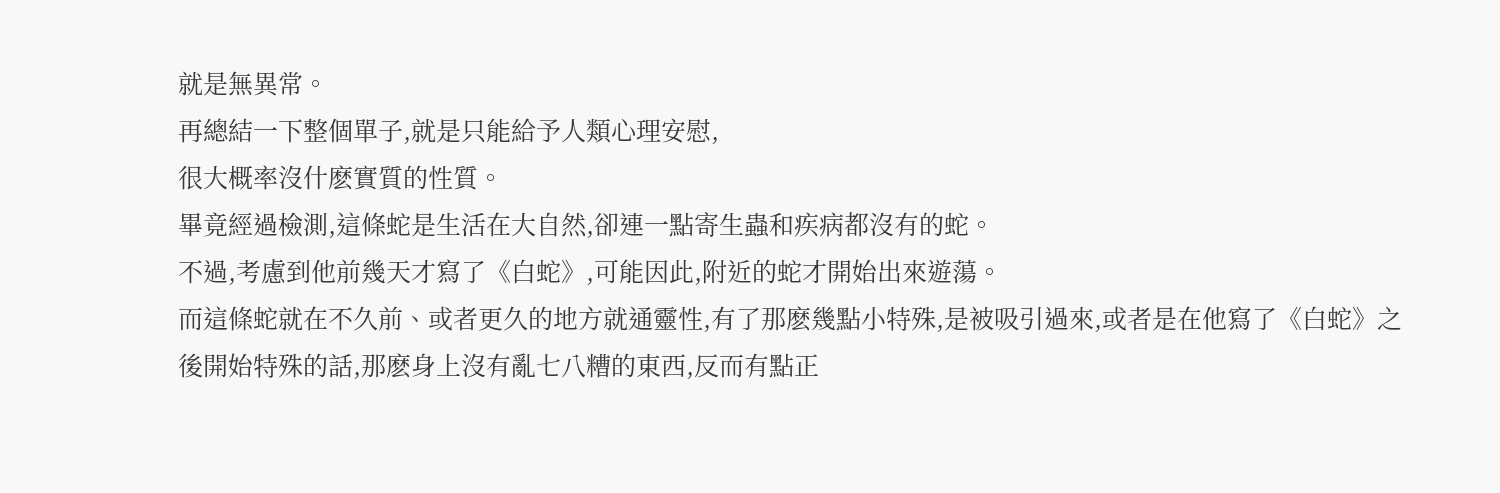就是無異常。
再總結一下整個單子,就是只能給予人類心理安慰,
很大概率沒什麽實質的性質。
畢竟經過檢測,這條蛇是生活在大自然,卻連一點寄生蟲和疾病都沒有的蛇。
不過,考慮到他前幾天才寫了《白蛇》,可能因此,附近的蛇才開始出來遊蕩。
而這條蛇就在不久前、或者更久的地方就通靈性,有了那麽幾點小特殊,是被吸引過來,或者是在他寫了《白蛇》之後開始特殊的話,那麽身上沒有亂七八糟的東西,反而有點正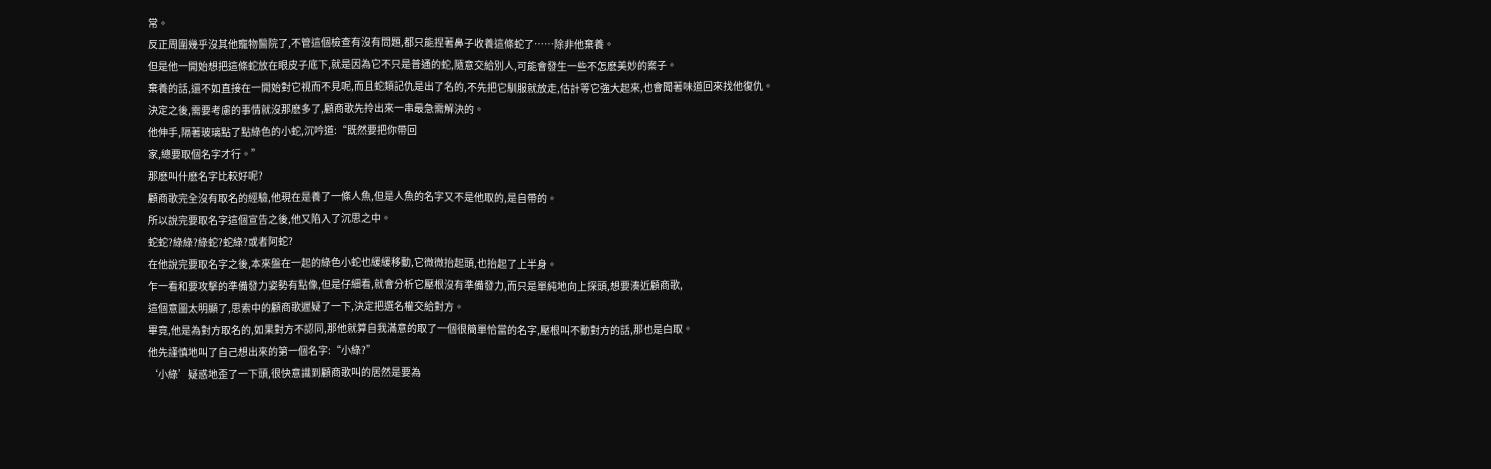常。
反正周圍幾乎沒其他寵物醫院了,不管這個檢查有沒有問題,都只能捏著鼻子收養這條蛇了……除非他棄養。
但是他一開始想把這條蛇放在眼皮子底下,就是因為它不只是普通的蛇,隨意交給別人,可能會發生一些不怎麽美妙的案子。
棄養的話,還不如直接在一開始對它視而不見呢,而且蛇類記仇是出了名的,不先把它馴服就放走,估計等它強大起來,也會聞著味道回來找他復仇。
決定之後,需要考慮的事情就沒那麽多了,顧商歌先拎出來一串最急需解決的。
他伸手,隔著玻璃點了點綠色的小蛇,沉吟道:“既然要把你帶回
家,總要取個名字才行。”
那麽叫什麽名字比較好呢?
顧商歌完全沒有取名的經驗,他現在是養了一條人魚,但是人魚的名字又不是他取的,是自帶的。
所以說完要取名字這個宣告之後,他又陷入了沉思之中。
蛇蛇?綠綠?綠蛇?蛇綠?或者阿蛇?
在他說完要取名字之後,本來盤在一起的綠色小蛇也緩緩移動,它微微抬起頭,也抬起了上半身。
乍一看和要攻擊的準備發力姿勢有點像,但是仔細看,就會分析它壓根沒有準備發力,而只是單純地向上探頭,想要湊近顧商歌,
這個意圖太明顯了,思索中的顧商歌遲疑了一下,決定把選名權交給對方。
畢竟,他是為對方取名的,如果對方不認同,那他就算自我滿意的取了一個很簡單恰當的名字,壓根叫不動對方的話,那也是白取。
他先謹慎地叫了自己想出來的第一個名字:“小綠?”
‘小綠’疑惑地歪了一下頭,很快意識到顧商歌叫的居然是要為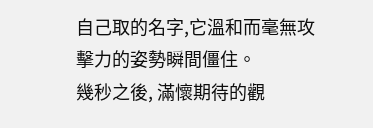自己取的名字,它溫和而毫無攻擊力的姿勢瞬間僵住。
幾秒之後, 滿懷期待的觀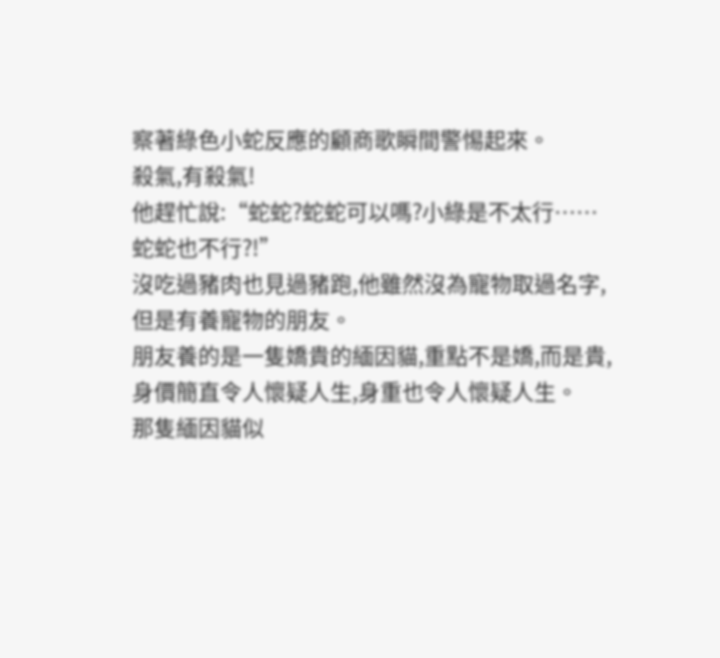察著綠色小蛇反應的顧商歌瞬間警惕起來。
殺氣,有殺氣!
他趕忙說:“蛇蛇?蛇蛇可以嗎?小綠是不太行……蛇蛇也不行?!”
沒吃過豬肉也見過豬跑,他雖然沒為寵物取過名字,但是有養寵物的朋友。
朋友養的是一隻嬌貴的緬因貓,重點不是嬌,而是貴,身價簡直令人懷疑人生,身重也令人懷疑人生。
那隻緬因貓似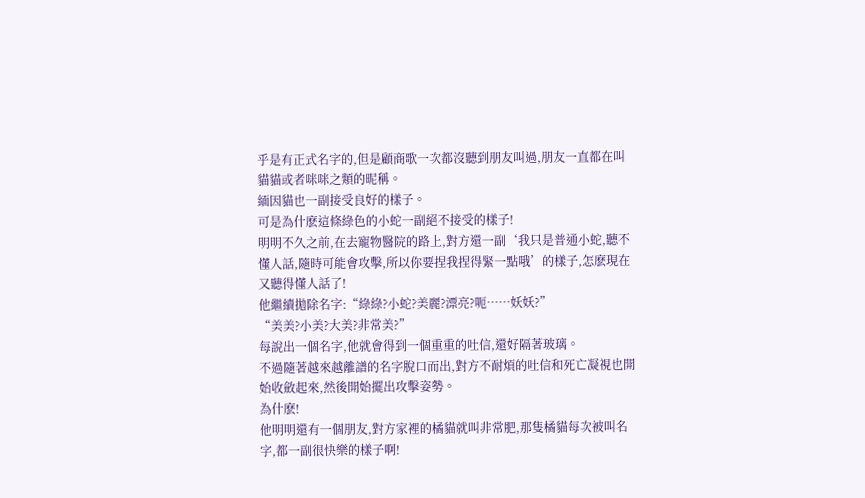乎是有正式名字的,但是顧商歌一次都沒聽到朋友叫過,朋友一直都在叫貓貓或者咪咪之類的昵稱。
緬因貓也一副接受良好的樣子。
可是為什麽這條綠色的小蛇一副絕不接受的樣子!
明明不久之前,在去寵物醫院的路上,對方還一副‘我只是普通小蛇,聽不懂人話,隨時可能會攻擊,所以你要捏我捏得緊一點哦’的樣子,怎麽現在又聽得懂人話了!
他繼續拋除名字:“綠綠?小蛇?美麗?漂亮?呃……妖妖?”
“美美?小美?大美?非常美?”
每說出一個名字,他就會得到一個重重的吐信,還好隔著玻璃。
不過隨著越來越離譜的名字脫口而出,對方不耐煩的吐信和死亡凝視也開始收斂起來,然後開始擺出攻擊姿勢。
為什麽!
他明明還有一個朋友,對方家裡的橘貓就叫非常肥,那隻橘貓每次被叫名字,都一副很快樂的樣子啊!